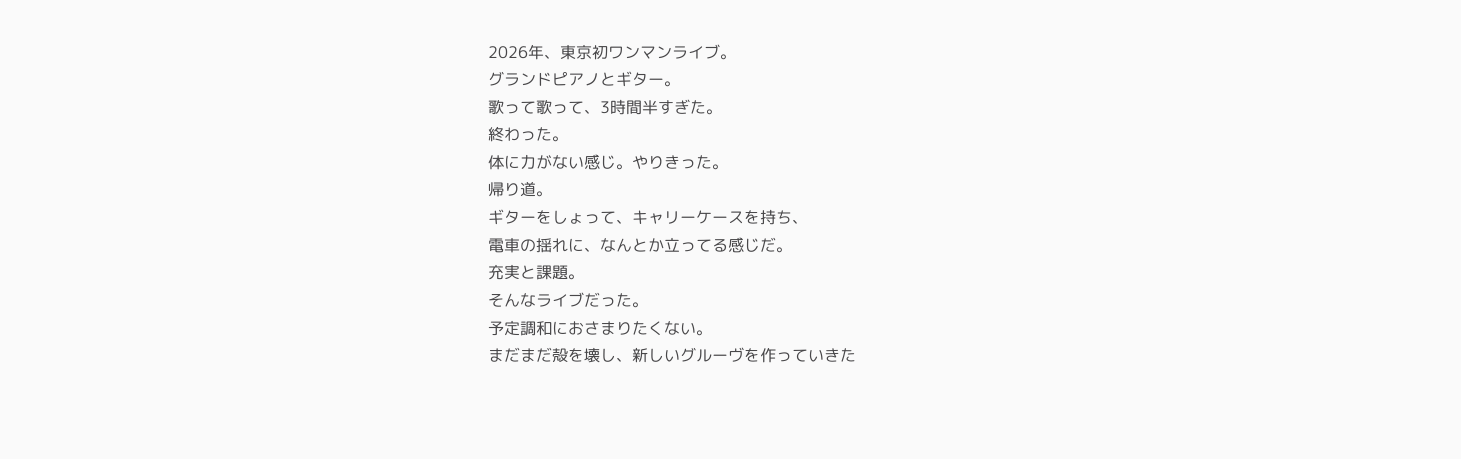2026年、東京初ワンマンライブ。
グランドピアノとギター。
歌って歌って、3時間半すぎた。
終わった。
体に力がない感じ。やりきった。
帰り道。
ギターをしょって、キャリーケースを持ち、
電車の揺れに、なんとか立ってる感じだ。
充実と課題。
そんなライブだった。
予定調和におさまりたくない。
まだまだ殻を壊し、新しいグルーヴを作っていきた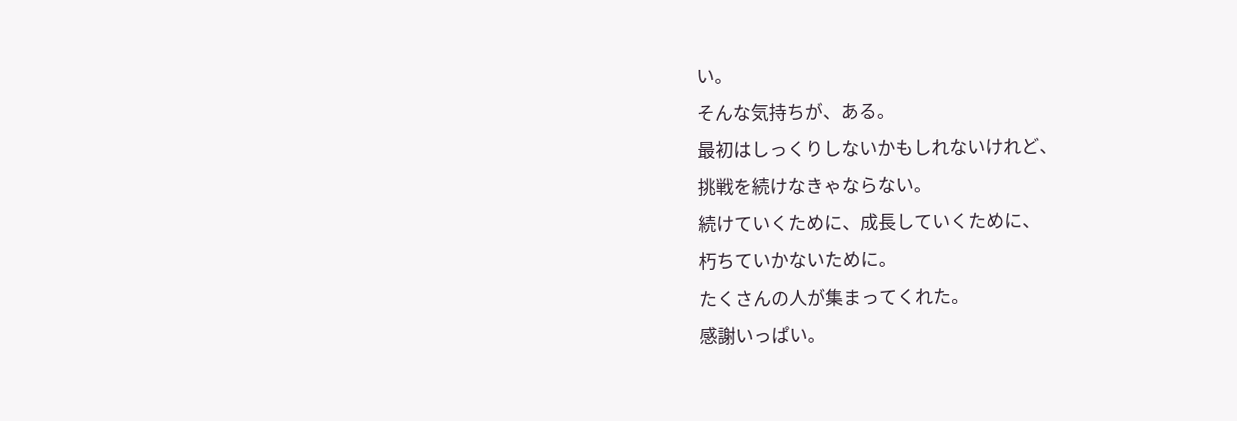い。
そんな気持ちが、ある。
最初はしっくりしないかもしれないけれど、
挑戦を続けなきゃならない。
続けていくために、成長していくために、
朽ちていかないために。
たくさんの人が集まってくれた。
感謝いっぱい。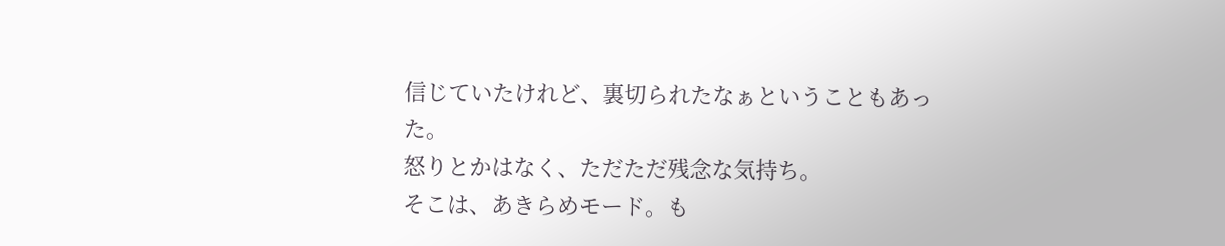信じていたけれど、裏切られたなぁということもあった。
怒りとかはなく、ただただ残念な気持ち。
そこは、あきらめモード。も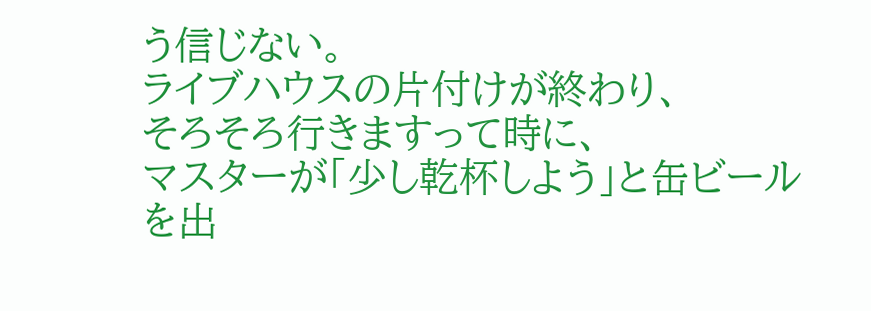う信じない。
ライブハウスの片付けが終わり、
そろそろ行きますって時に、
マスターが「少し乾杯しよう」と缶ビールを出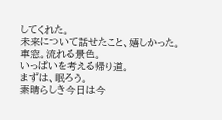してくれた。
未来について話せたこと、嬉しかった。
車窓。流れる景色。
いっぱいを考える帰り道。
まずは、眠ろう。
素晴らしき今日は今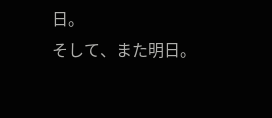日。
そして、また明日。